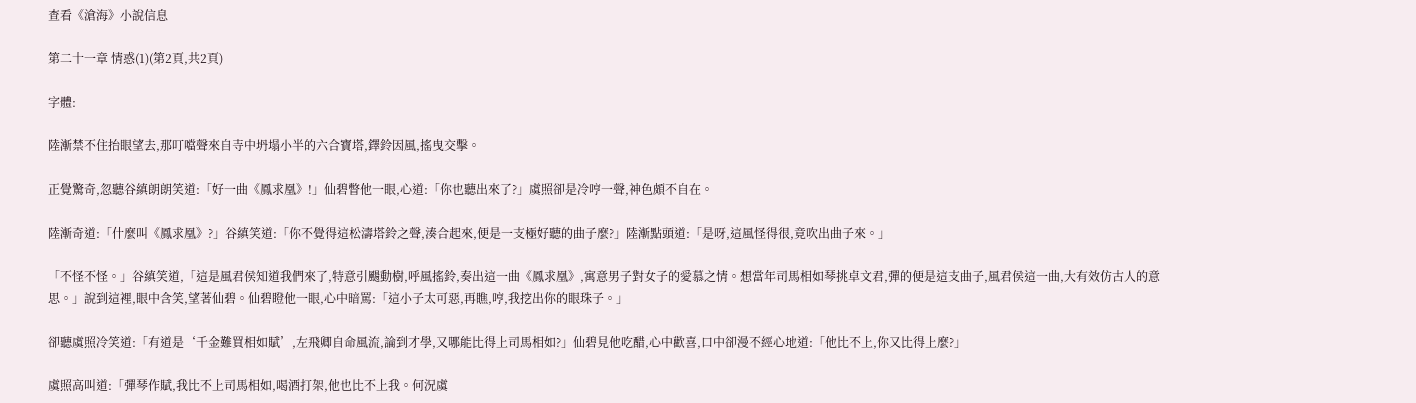查看《滄海》小說信息

第二十一章 情惑(1)(第2頁,共2頁)

字體:

陸漸禁不住抬眼望去,那叮噹聲來自寺中坍塌小半的六合寶塔,鐸鈴因風,搖曳交擊。

正覺驚奇,忽聽谷縝朗朗笑道:「好一曲《鳳求凰》!」仙碧瞥他一眼,心道:「你也聽出來了?」虞照卻是冷哼一聲,神色頗不自在。

陸漸奇道:「什麼叫《鳳求凰》?」谷縝笑道:「你不覺得這松濤塔鈴之聲,湊合起來,便是一支極好聽的曲子麼?」陸漸點頭道:「是呀,這風怪得很,竟吹出曲子來。」

「不怪不怪。」谷縝笑道,「這是風君侯知道我們來了,特意引颺動樹,呼風搖鈴,奏出這一曲《鳳求凰》,寓意男子對女子的愛慕之情。想當年司馬相如琴挑卓文君,彈的便是這支曲子,風君侯這一曲,大有效仿古人的意思。」說到這裡,眼中含笑,望著仙碧。仙碧瞪他一眼,心中暗罵:「這小子太可惡,再瞧,哼,我挖出你的眼珠子。」

卻聽虞照冷笑道:「有道是‘千金難買相如賦’,左飛卿自命風流,論到才學,又哪能比得上司馬相如?」仙碧見他吃醋,心中歡喜,口中卻漫不經心地道:「他比不上,你又比得上麼?」

虞照高叫道:「彈琴作賦,我比不上司馬相如,喝酒打架,他也比不上我。何況虞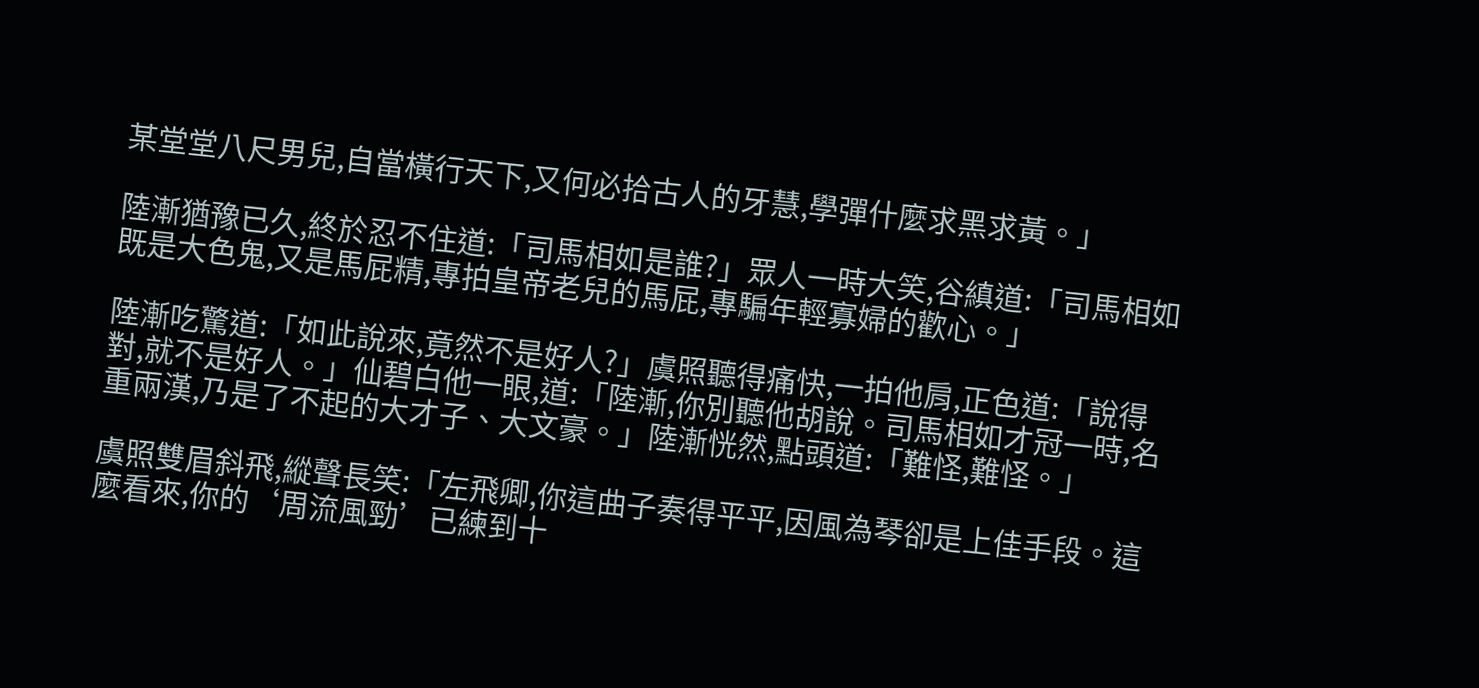某堂堂八尺男兒,自當橫行天下,又何必拾古人的牙慧,學彈什麼求黑求黃。」

陸漸猶豫已久,終於忍不住道:「司馬相如是誰?」眾人一時大笑,谷縝道:「司馬相如既是大色鬼,又是馬屁精,專拍皇帝老兒的馬屁,專騙年輕寡婦的歡心。」

陸漸吃驚道:「如此說來,竟然不是好人?」虞照聽得痛快,一拍他肩,正色道:「說得對,就不是好人。」仙碧白他一眼,道:「陸漸,你別聽他胡說。司馬相如才冠一時,名重兩漢,乃是了不起的大才子、大文豪。」陸漸恍然,點頭道:「難怪,難怪。」

虞照雙眉斜飛,縱聲長笑:「左飛卿,你這曲子奏得平平,因風為琴卻是上佳手段。這麼看來,你的‘周流風勁’已練到十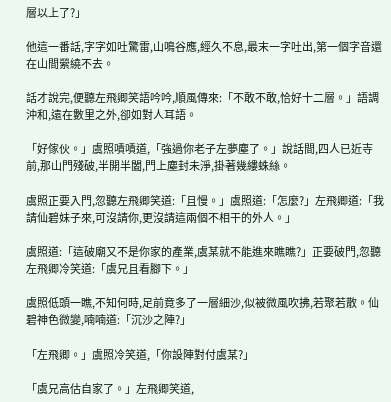層以上了?」

他這一番話,字字如吐驚雷,山鳴谷應,經久不息,最末一字吐出,第一個字音還在山間縈繞不去。

話才說完,便聽左飛卿笑語吟吟,順風傳來:「不敢不敢,恰好十二層。」語調沖和,遠在數里之外,卻如對人耳語。

「好傢伙。」虞照嘖嘖道,「強過你老子左夢塵了。」說話間,四人已近寺前,那山門殘破,半開半闔,門上塵封未淨,掛著幾縷蛛絲。

虞照正要入門,忽聽左飛卿笑道:「且慢。」虞照道:「怎麼?」左飛卿道:「我請仙碧妹子來,可沒請你,更沒請這兩個不相干的外人。」

虞照道:「這破廟又不是你家的產業,虞某就不能進來瞧瞧?」正要破門,忽聽左飛卿冷笑道:「虞兄且看腳下。」

虞照低頭一瞧,不知何時,足前竟多了一層細沙,似被微風吹拂,若聚若散。仙碧神色微變,喃喃道:「沉沙之陣?」

「左飛卿。」虞照冷笑道,「你設陣對付虞某?」

「虞兄高估自家了。」左飛卿笑道,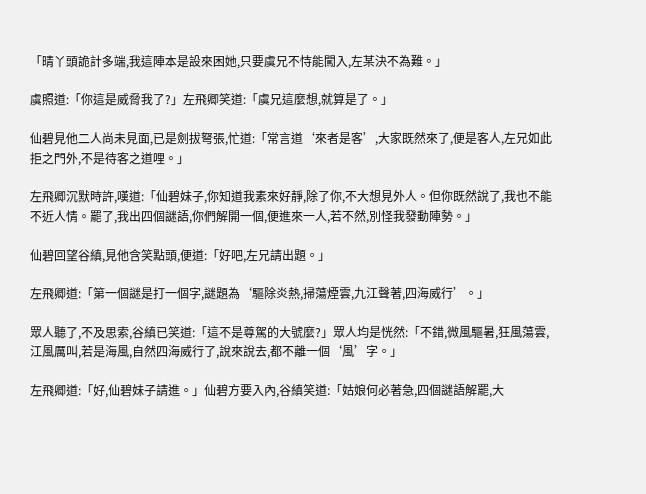「晴丫頭詭計多端,我這陣本是設來困她,只要虞兄不恃能闖入,左某決不為難。」

虞照道:「你這是威脅我了?」左飛卿笑道:「虞兄這麼想,就算是了。」

仙碧見他二人尚未見面,已是劍拔弩張,忙道:「常言道‘來者是客’,大家既然來了,便是客人,左兄如此拒之門外,不是待客之道哩。」

左飛卿沉默時許,嘆道:「仙碧妹子,你知道我素來好靜,除了你,不大想見外人。但你既然說了,我也不能不近人情。罷了,我出四個謎語,你們解開一個,便進來一人,若不然,別怪我發動陣勢。」

仙碧回望谷縝,見他含笑點頭,便道:「好吧,左兄請出題。」

左飛卿道:「第一個謎是打一個字,謎題為‘驅除炎熱,掃蕩煙雲,九江聲著,四海威行’。」

眾人聽了,不及思索,谷縝已笑道:「這不是尊駕的大號麼?」眾人均是恍然:「不錯,微風驅暑,狂風蕩雲,江風厲叫,若是海風,自然四海威行了,說來說去,都不離一個‘風’字。」

左飛卿道:「好,仙碧妹子請進。」仙碧方要入內,谷縝笑道:「姑娘何必著急,四個謎語解罷,大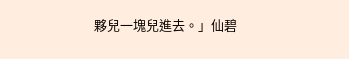夥兒一塊兒進去。」仙碧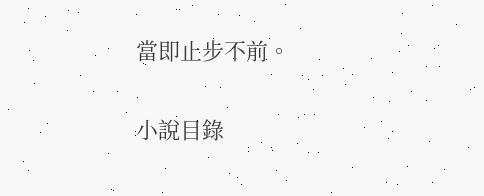當即止步不前。

小說目錄